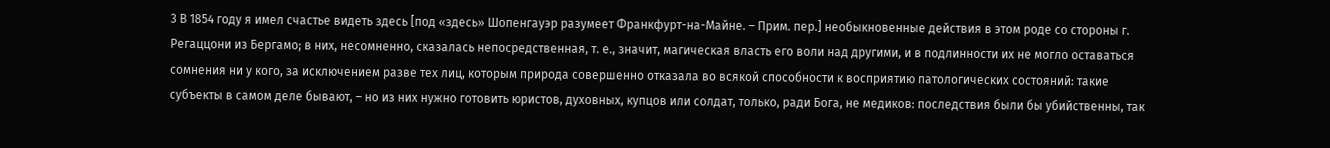3 В 1854 году я имел счастье видеть здесь [под «здесь» Шопенгауэр разумеет Франкфурт-на-Майне. – Прим. пер.] необыкновенные действия в этом роде со стороны г. Регаццони из Бергамо; в них, несомненно, сказалась непосредственная, т. е., значит, магическая власть его воли над другими, и в подлинности их не могло оставаться сомнения ни у кого, за исключением разве тех лиц, которым природа совершенно отказала во всякой способности к восприятию патологических состояний: такие субъекты в самом деле бывают, – но из них нужно готовить юристов, духовных, купцов или солдат, только, ради Бога, не медиков: последствия были бы убийственны, так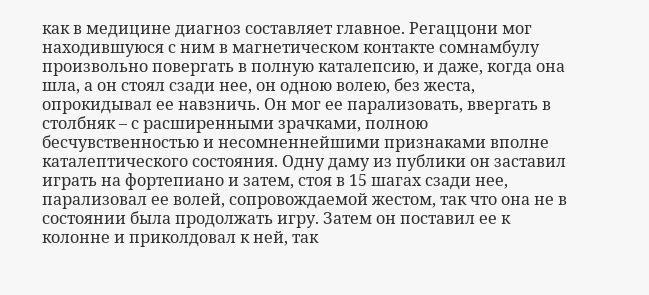как в медицине диагноз составляет главное. Регаццони мог находившуюся с ним в магнетическом контакте сомнамбулу произвольно повергать в полную каталепсию, и даже, когда она шла, а он стоял сзади нее, он одною волею, без жеста, опрокидывал ее навзничь. Он мог ее парализовать, ввергать в столбняк – с расширенными зрачками, полною бесчувственностью и несомненнейшими признаками вполне каталептического состояния. Одну даму из публики он заставил играть на фортепиано и затем, стоя в 15 шагах сзади нее, парализовал ее волей, сопровождаемой жестом, так что она не в состоянии была продолжать игру. Затем он поставил ее к колонне и приколдовал к ней, так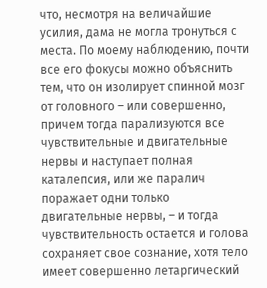что, несмотря на величайшие усилия, дама не могла тронуться с места. По моему наблюдению, почти все его фокусы можно объяснить тем, что он изолирует спинной мозг от головного – или совершенно, причем тогда парализуются все чувствительные и двигательные нервы и наступает полная каталепсия, или же паралич поражает одни только двигательные нервы, – и тогда чувствительность остается и голова сохраняет свое сознание, хотя тело имеет совершенно летаргический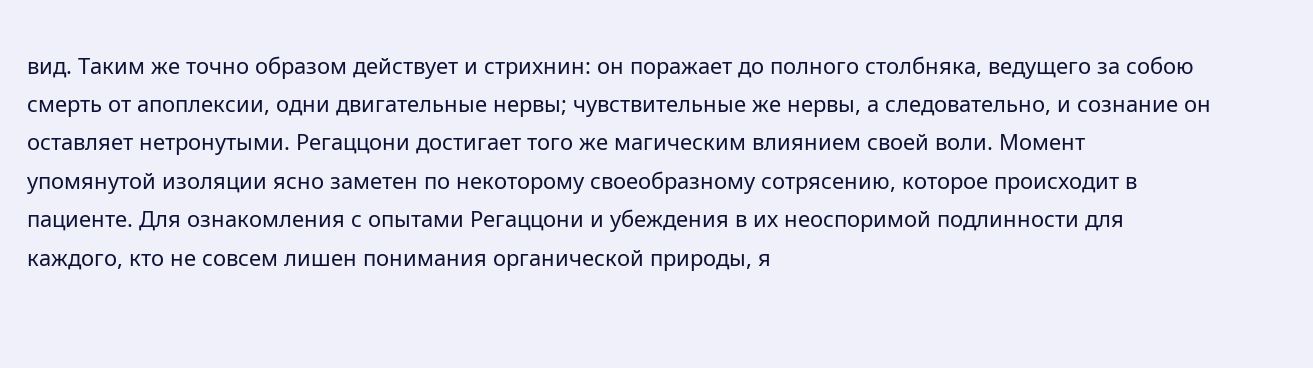вид. Таким же точно образом действует и стрихнин: он поражает до полного столбняка, ведущего за собою смерть от апоплексии, одни двигательные нервы; чувствительные же нервы, а следовательно, и сознание он оставляет нетронутыми. Регаццони достигает того же магическим влиянием своей воли. Момент упомянутой изоляции ясно заметен по некоторому своеобразному сотрясению, которое происходит в пациенте. Для ознакомления с опытами Регаццони и убеждения в их неоспоримой подлинности для каждого, кто не совсем лишен понимания органической природы, я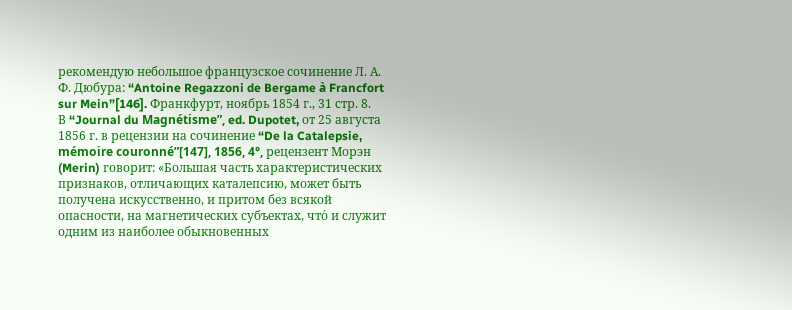рекомендую небольшое французское сочинение Л. А. Ф. Дюбура: “Antoine Regazzoni de Bergame à Francfort sur Mein”[146]. Франкфурт, ноябрь 1854 г., 31 стр. 8.
В “Journal du Magnétisme”, ed. Dupotet, от 25 августа 1856 г. в рецензии на сочинение “De la Catalepsie, mémoire couronné”[147], 1856, 4°, рецензент Морэн (Merin) говорит: «Большая часть характеристических признаков, отличающих каталепсию, может быть получена искусственно, и притом без всякой опасности, на магнетических субъектах, что́ и служит одним из наиболее обыкновенных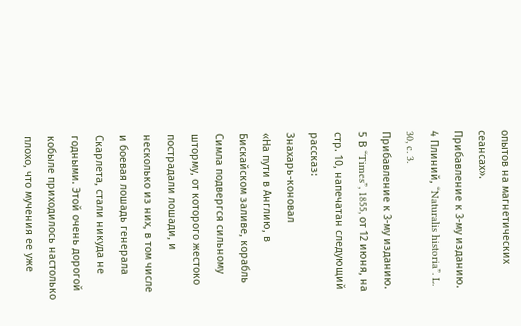опытов на магнетических сеансах».
Прибавление к 3-му изданию.
4 Плиний, “Naturalis historia”. L. 30, c. 3.
Прибавление к 3-му изданию.
5 В “Times”, 1855, от 12 июня, на стр. 10, напечатан следующий рассказ:
Знахарь-коновал
«На пути в Англию, в Бискайском заливе, корабль Симла подвергся сильному шторму, от которого жестоко пострадали лошади, и несколько из них, в том числе и боевая лошадь генерала Скарлета, стали никуда не годными. Этой очень дорогой кобыле приходилось настолько плохо, что мучения ее уже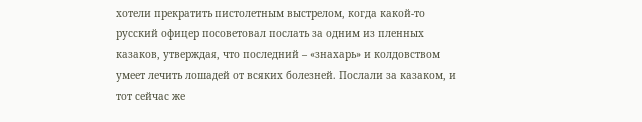хотели прекратить пистолетным выстрелом, когда какой-то русский офицер посоветовал послать за одним из пленных казаков, утверждая, что последний – «знахарь» и колдовством умеет лечить лошадей от всяких болезней. Послали за казаком, и тот сейчас же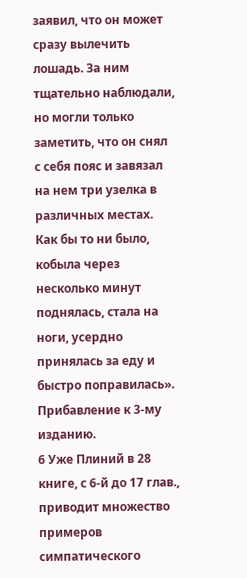заявил, что он может сразу вылечить лошадь. За ним тщательно наблюдали, но могли только заметить, что он снял с себя пояс и завязал на нем три узелка в различных местах. Как бы то ни было, кобыла через несколько минут поднялась, стала на ноги, усердно принялась за еду и быстро поправилась».
Прибавление к 3-му изданию.
6 Уже Плиний в 28 книге, с 6-й до 17 глав., приводит множество примеров симпатического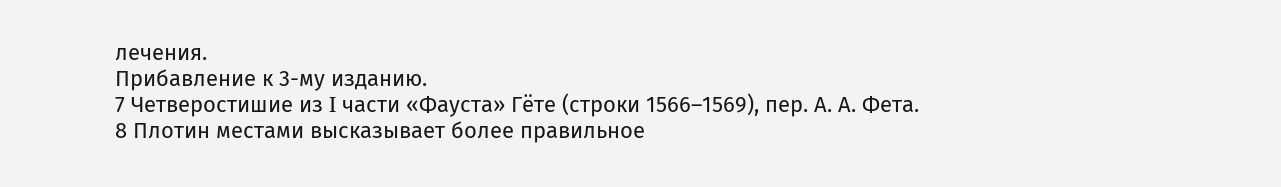лечения.
Прибавление к 3-му изданию.
7 Четверостишие из I части «Фауста» Гёте (строки 1566–1569), пер. А. А. Фета.
8 Плотин местами высказывает более правильное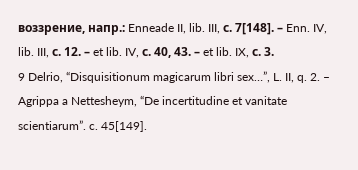воззрение, напр.: Enneade II, lib. III, с. 7[148]. – Enn. IV, lib. III, с. 12. – et lib. IV, с. 40, 43. – et lib. IX, с. 3.
9 Delrio, “Disquisitionum magicarum libri sex…”, L. II, q. 2. – Agrippa a Nettesheym, “De incertitudine et vanitate scientiarum”. c. 45[149].